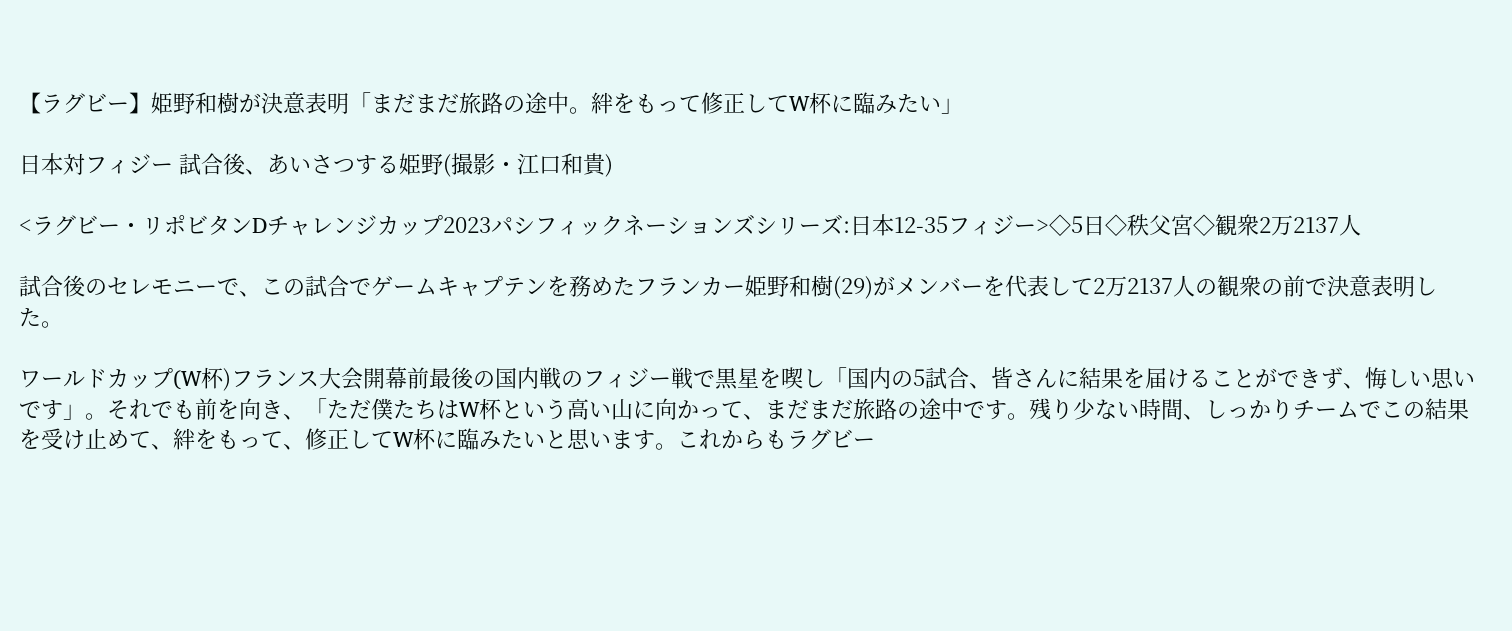【ラグビー】姫野和樹が決意表明「まだまだ旅路の途中。絆をもって修正してW杯に臨みたい」

日本対フィジー 試合後、あいさつする姫野(撮影・江口和貴)

<ラグビー・リポビタンDチャレンジカップ2023パシフィックネーションズシリーズ:日本12-35フィジー>◇5日◇秩父宮◇観衆2万2137人

試合後のセレモニーで、この試合でゲームキャプテンを務めたフランカー姫野和樹(29)がメンバーを代表して2万2137人の観衆の前で決意表明した。

ワールドカップ(W杯)フランス大会開幕前最後の国内戦のフィジー戦で黒星を喫し「国内の5試合、皆さんに結果を届けることができず、悔しい思いです」。それでも前を向き、「ただ僕たちはW杯という高い山に向かって、まだまだ旅路の途中です。残り少ない時間、しっかりチームでこの結果を受け止めて、絆をもって、修正してW杯に臨みたいと思います。これからもラグビー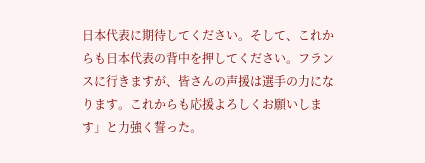日本代表に期待してください。そして、これからも日本代表の背中を押してください。フランスに行きますが、皆さんの声援は選手の力になります。これからも応援よろしくお願いします」と力強く誓った。